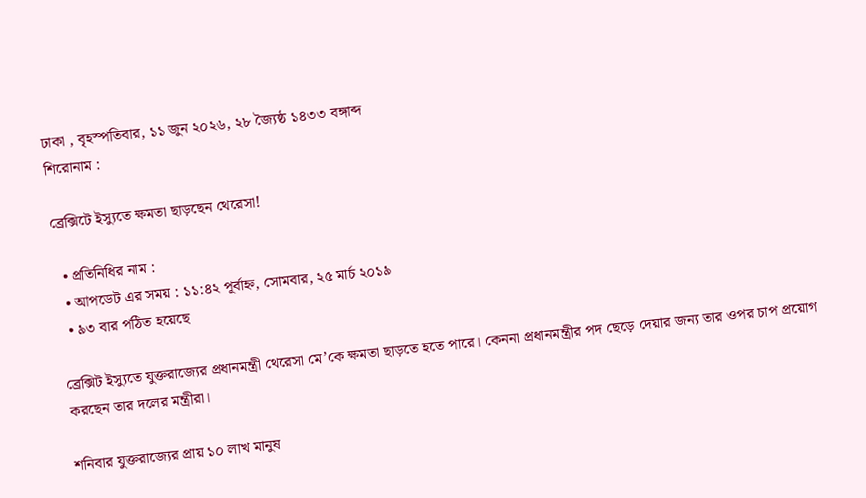ঢাকা , বৃহস্পতিবার, ১১ জুন ২০২৬, ২৮ জ্যৈষ্ঠ ১৪৩৩ বঙ্গাব্দ
শিরোনাম :

ব্রেক্সিটে ইস্যুতে ক্ষমতা ছাড়ছেন থেরেসা!

  • প্রতিনিধির নাম :
  • আপডেট এর সময় : ১১:৪২ পূর্বাহ্ন, সোমবার, ২৫ মার্চ ২০১৯
  • ৯৩ বার পঠিত হয়েছে

ব্রেক্সিট ইস্যুতে যুক্তরাজ্যের প্রধানমন্ত্রী থেরেসা মে’কে ক্ষমতা ছাড়তে হতে পারে। কেননা প্রধানমন্ত্রীর পদ ছেড়ে দেয়ার জন্য তার ওপর চাপ প্রয়োগ করছেন তার দলের মন্ত্রীরা।

শনিবার যুক্তরাজ্যের প্রায় ১০ লাখ মানুষ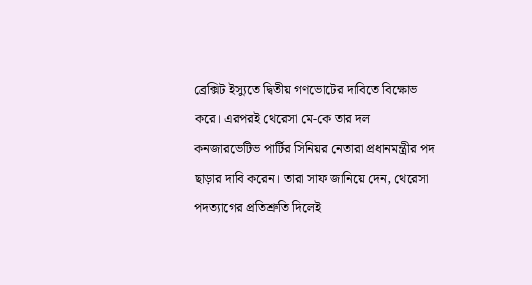ব্রেক্সিট ইস্যুতে দ্বিতীয় গণভোটের দাবিতে বিক্ষোভ করে। এরপরই থেরেসা মে-কে তার দল কনজারভেটিভ পার্টির সিনিয়র নেতারা প্রধানমন্ত্রীর পদ ছাড়ার দাবি করেন। তারা সাফ জানিয়ে দেন, থেরেসা পদত্যাগের প্রতিশ্রুতি দিলেই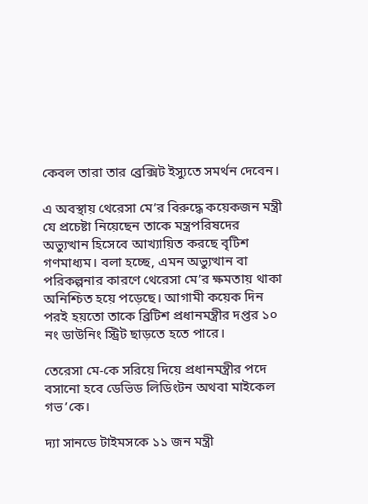কেবল তারা তার ব্রেক্সিট ইস্যুতে সমর্থন দেবেন।

এ অবস্থায় থেরেসা মে’র বিরুদ্ধে কয়েকজন মন্ত্রী যে প্রচেষ্টা নিয়েছেন তাকে মন্ত্রপরিষদের অভ্যুত্থান হিসেবে আখ্যায়িত করছে বৃটিশ গণমাধ্যম। বলা হচ্ছে, এমন অভ্যুত্থান বা পরিকল্পনার কারণে থেরেসা মে’র ক্ষমতায় থাকা অনিশ্চিত হয়ে পড়েছে। আগামী কয়েক দিন পরই হয়তো তাকে ব্রিটিশ প্রধানমন্ত্রীর দপ্তর ১০ নং ডাউনিং স্ট্রিট ছাড়তে হতে পারে।

তেরেসা মে-কে সরিয়ে দিয়ে প্রধানমন্ত্রীর পদে বসানো হবে ডেভিড লিডিংটন অথবা মাইকেল গভ’কে।

দ্যা সানডে টাইমসকে ১১ জন মন্ত্রী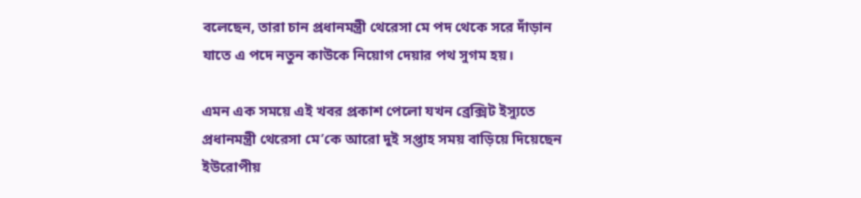বলেছেন, তারা চান প্রধানমন্ত্রী থেরেসা মে পদ থেকে সরে দাঁড়ান যাতে এ পদে নতুন কাউকে নিয়োগ দেয়ার পথ সুগম হয়।

এমন এক সময়ে এই খবর প্রকাশ পেলো যখন ব্রেক্সিট ইস্যুতে প্রধানমন্ত্রী থেরেসা মে’কে আরো দুই সপ্তাহ সময় বাড়িয়ে দিয়েছেন ইউরোপীয়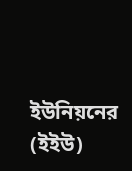ইউনিয়নের (ইইউ)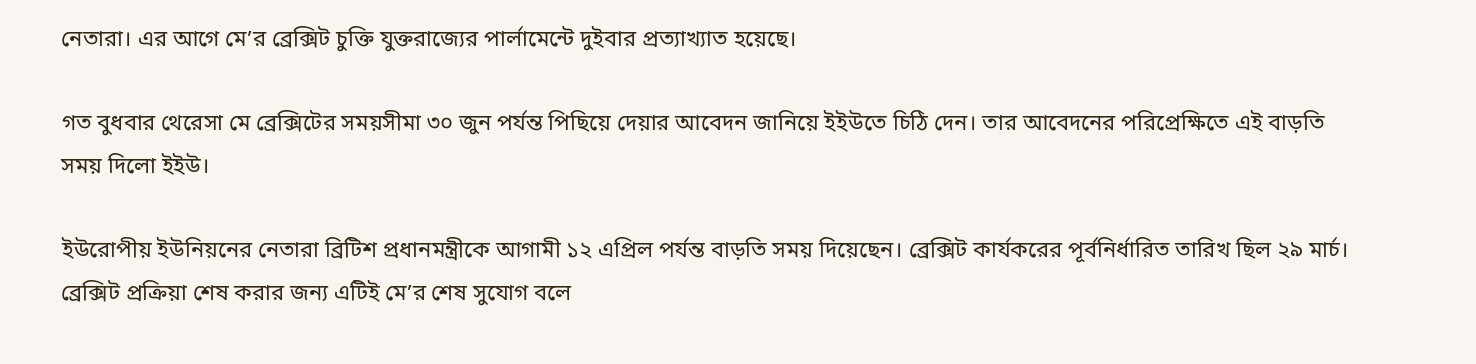নেতারা। এর আগে মে’র ব্রেক্সিট চুক্তি যুক্তরাজ্যের পার্লামেন্টে দুইবার প্রত্যাখ্যাত হয়েছে।

গত বুধবার থেরেসা মে ব্রেক্সিটের সময়সীমা ৩০ জুন পর্যন্ত পিছিয়ে দেয়ার আবেদন জানিয়ে ইইউতে চিঠি দেন। তার আবেদনের পরিপ্রেক্ষিতে এই বাড়তি সময় দিলো ইইউ।

ইউরোপীয় ইউনিয়নের নেতারা ব্রিটিশ প্রধানমন্ত্রীকে আগামী ১২ এপ্রিল পর্যন্ত বাড়তি সময় দিয়েছেন। ব্রেক্সিট কার্যকরের পূর্বনির্ধারিত তারিখ ছিল ২৯ মার্চ। ব্রেক্সিট প্রক্রিয়া শেষ করার জন্য এটিই মে’র শেষ সুযোগ বলে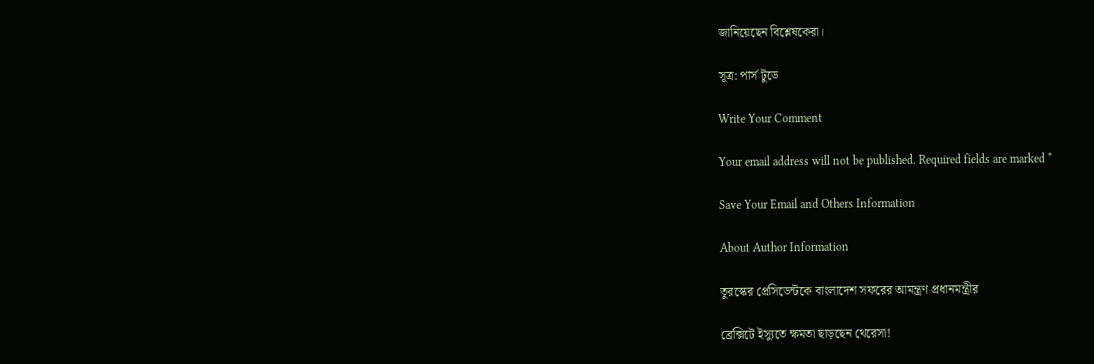জানিয়েছেন বিশ্লেষকেরা।

সূত্র: পার্স টুডে

Write Your Comment

Your email address will not be published. Required fields are marked *

Save Your Email and Others Information

About Author Information

তুরস্কের প্রেসিডেন্টকে বাংলাদেশ সফরের আমন্ত্রণ প্রধানমন্ত্রীর

ব্রেক্সিটে ইস্যুতে ক্ষমতা ছাড়ছেন থেরেসা!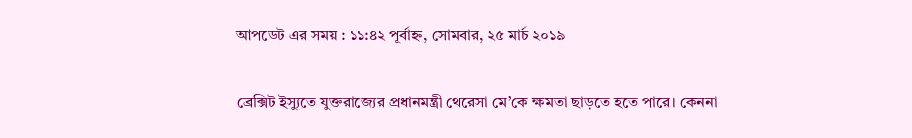আপডেট এর সময় : ১১:৪২ পূর্বাহ্ন, সোমবার, ২৫ মার্চ ২০১৯

ব্রেক্সিট ইস্যুতে যুক্তরাজ্যের প্রধানমন্ত্রী থেরেসা মে’কে ক্ষমতা ছাড়তে হতে পারে। কেননা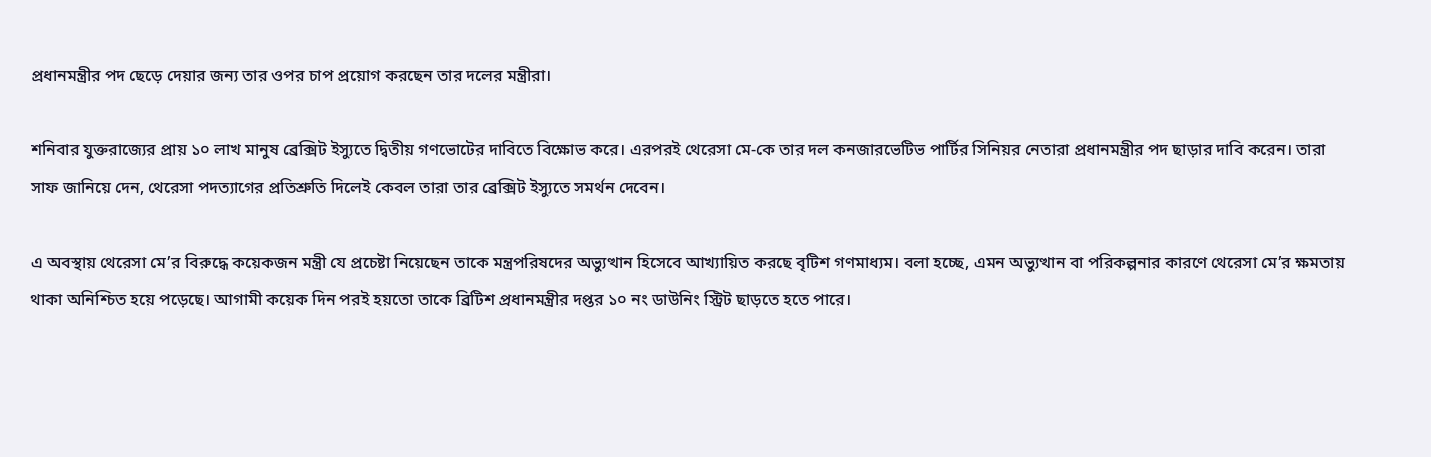প্রধানমন্ত্রীর পদ ছেড়ে দেয়ার জন্য তার ওপর চাপ প্রয়োগ করছেন তার দলের মন্ত্রীরা।

শনিবার যুক্তরাজ্যের প্রায় ১০ লাখ মানুষ ব্রেক্সিট ইস্যুতে দ্বিতীয় গণভোটের দাবিতে বিক্ষোভ করে। এরপরই থেরেসা মে-কে তার দল কনজারভেটিভ পার্টির সিনিয়র নেতারা প্রধানমন্ত্রীর পদ ছাড়ার দাবি করেন। তারা সাফ জানিয়ে দেন, থেরেসা পদত্যাগের প্রতিশ্রুতি দিলেই কেবল তারা তার ব্রেক্সিট ইস্যুতে সমর্থন দেবেন।

এ অবস্থায় থেরেসা মে’র বিরুদ্ধে কয়েকজন মন্ত্রী যে প্রচেষ্টা নিয়েছেন তাকে মন্ত্রপরিষদের অভ্যুত্থান হিসেবে আখ্যায়িত করছে বৃটিশ গণমাধ্যম। বলা হচ্ছে, এমন অভ্যুত্থান বা পরিকল্পনার কারণে থেরেসা মে’র ক্ষমতায় থাকা অনিশ্চিত হয়ে পড়েছে। আগামী কয়েক দিন পরই হয়তো তাকে ব্রিটিশ প্রধানমন্ত্রীর দপ্তর ১০ নং ডাউনিং স্ট্রিট ছাড়তে হতে পারে।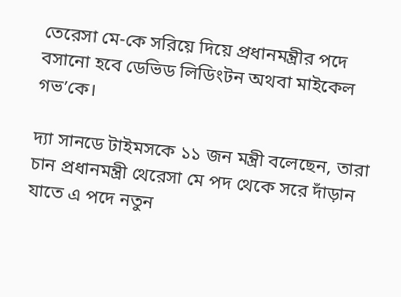তেরেসা মে-কে সরিয়ে দিয়ে প্রধানমন্ত্রীর পদে বসানো হবে ডেভিড লিডিংটন অথবা মাইকেল গভ’কে।

দ্যা সানডে টাইমসকে ১১ জন মন্ত্রী বলেছেন, তারা চান প্রধানমন্ত্রী থেরেসা মে পদ থেকে সরে দাঁড়ান যাতে এ পদে নতুন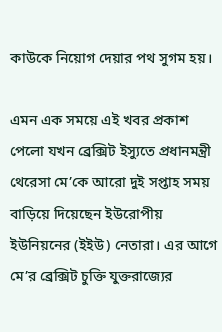কাউকে নিয়োগ দেয়ার পথ সুগম হয়।

এমন এক সময়ে এই খবর প্রকাশ পেলো যখন ব্রেক্সিট ইস্যুতে প্রধানমন্ত্রী থেরেসা মে’কে আরো দুই সপ্তাহ সময় বাড়িয়ে দিয়েছেন ইউরোপীয় ইউনিয়নের (ইইউ) নেতারা। এর আগে মে’র ব্রেক্সিট চুক্তি যুক্তরাজ্যের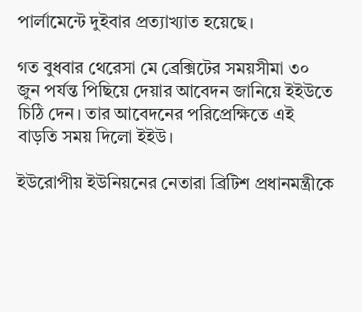পার্লামেন্টে দুইবার প্রত্যাখ্যাত হয়েছে।

গত বুধবার থেরেসা মে ব্রেক্সিটের সময়সীমা ৩০ জুন পর্যন্ত পিছিয়ে দেয়ার আবেদন জানিয়ে ইইউতে চিঠি দেন। তার আবেদনের পরিপ্রেক্ষিতে এই বাড়তি সময় দিলো ইইউ।

ইউরোপীয় ইউনিয়নের নেতারা ব্রিটিশ প্রধানমন্ত্রীকে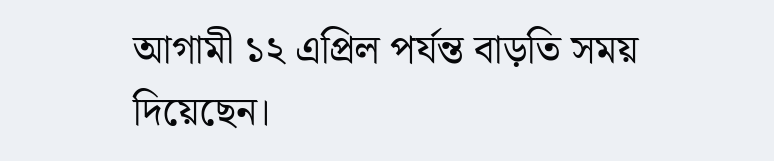আগামী ১২ এপ্রিল পর্যন্ত বাড়তি সময় দিয়েছেন।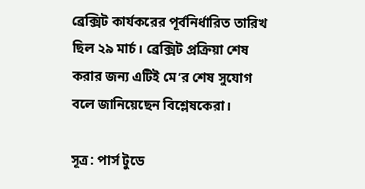ব্রেক্সিট কার্যকরের পূর্বনির্ধারিত তারিখ ছিল ২৯ মার্চ। ব্রেক্সিট প্রক্রিয়া শেষ করার জন্য এটিই মে’র শেষ সুযোগ বলে জানিয়েছেন বিশ্লেষকেরা।

সূত্র: পার্স টুডে